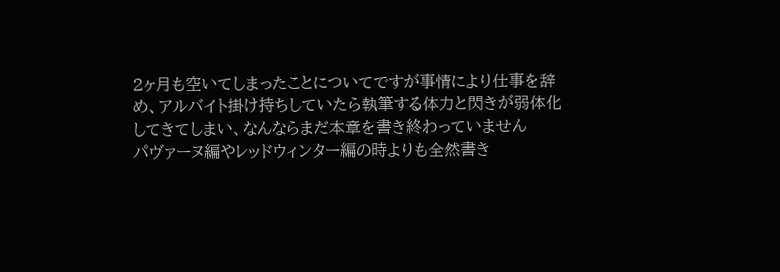2ヶ月も空いてしまったことについてですが事情により仕事を辞め、アルバイト掛け持ちしていたら執筆する体力と閃きが弱体化してきてしまい、なんならまだ本章を書き終わっていません
パヴァーヌ編やレッドウィンター編の時よりも全然書き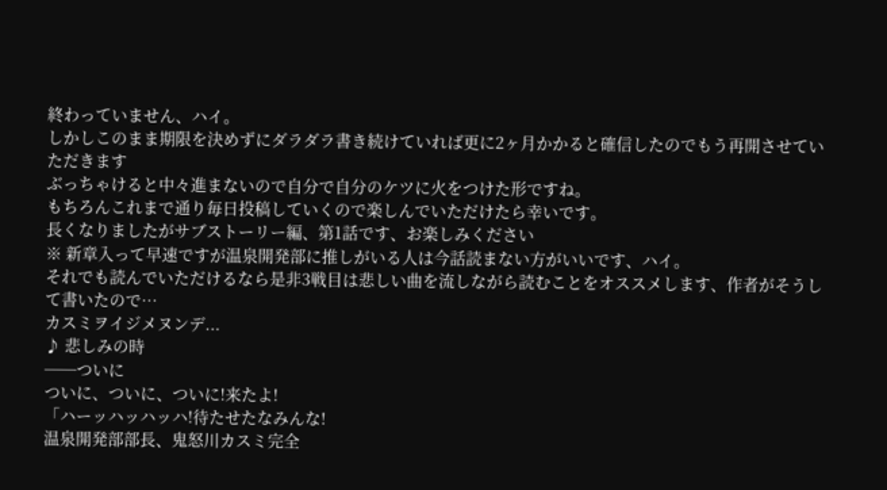終わっていません、ハイ。
しかしこのまま期限を決めずにダラダラ書き続けていれば更に2ヶ月かかると確信したのでもう再開させていただきます
ぶっちゃけると中々進まないので自分で自分のケツに火をつけた形ですね。
もちろんこれまで通り毎日投稿していくので楽しんでいただけたら幸いです。
長くなりましたがサブストーリー編、第1話です、お楽しみください
※ 新章入って早速ですが温泉開発部に推しがいる人は今話読まない方がいいです、ハイ。
それでも読んでいただけるなら是非3戦目は悲しい曲を流しながら読むことをオススメします、作者がそうして書いたので…
カスミヲイジメヌンデ...
♪ 悲しみの時
──ついに
ついに、ついに、ついに!来たよ!
「ハーッハッハッハ!待たせたなみんな!
温泉開発部部長、鬼怒川カスミ完全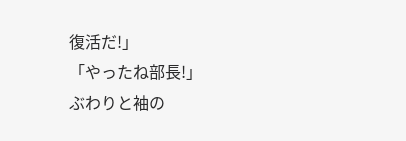復活だ!」
「やったね部長!」
ぶわりと袖の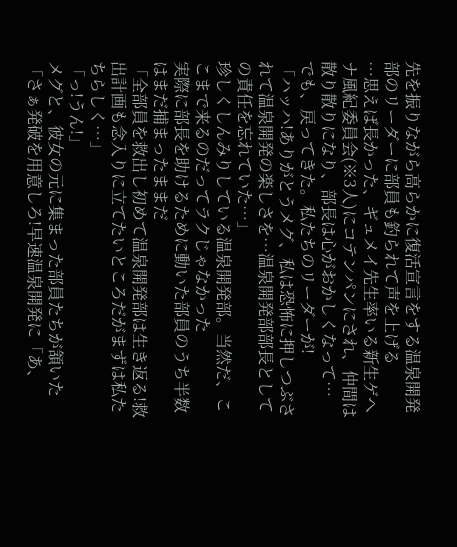先を振りながら高らかに復活宣言をする温泉開発部のリーダーに部員も釣られて声を上げる
…思えば長かった、ギュメイ先生率いる新生ゲヘナ風紀委員会(※3人)にコテンパンにされ、仲間は散り散りになり、部長は心がおかしくなって…
でも、戻ってきた。私たちのリーダーが!
「ハッハ!ありがとうメグ、私は恐怖に押しつぶされて温泉開発の楽しさを…温泉開発部部長としての責任を忘れていた…」
珍しくしんみりしている温泉開発部。当然だ、ここまで来るのだってラクじゃなかった
実際に部長を助けるために動いた部員のうち半数はまだ捕まったままだ
「全部員を救出し初めて温泉開発部は生き返る!救出計画も念入りに立てたいところだがまずは私たちらしく…」
「っ!うん!」
メグと、彼女の元に集まった部員たちが頷いた
「さぁ発破を用意しろ!早速温泉開発に「あ、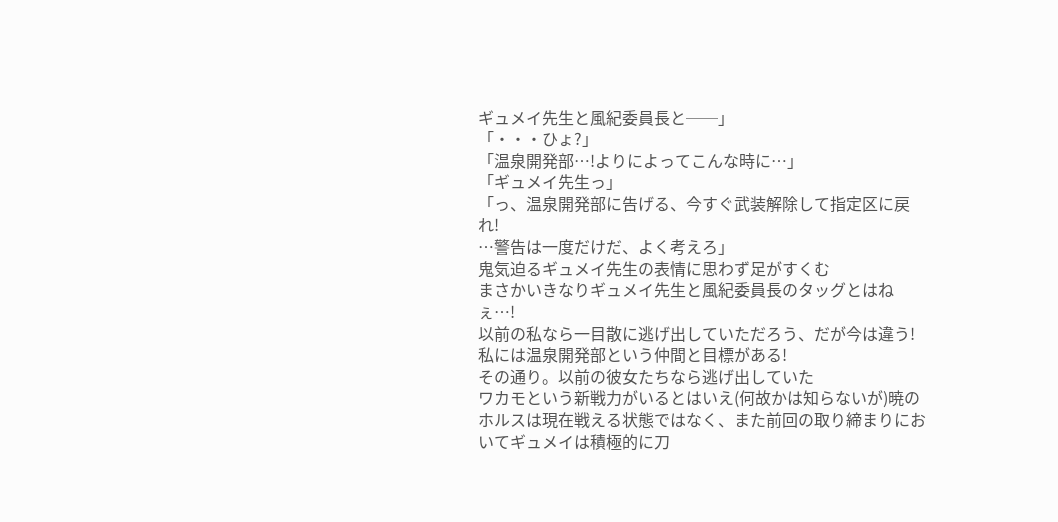ギュメイ先生と風紀委員長と──」
「・・・ひょ?」
「温泉開発部…!よりによってこんな時に…」
「ギュメイ先生っ」
「っ、温泉開発部に告げる、今すぐ武装解除して指定区に戻れ!
…警告は一度だけだ、よく考えろ」
鬼気迫るギュメイ先生の表情に思わず足がすくむ
まさかいきなりギュメイ先生と風紀委員長のタッグとはねぇ…!
以前の私なら一目散に逃げ出していただろう、だが今は違う!私には温泉開発部という仲間と目標がある!
その通り。以前の彼女たちなら逃げ出していた
ワカモという新戦力がいるとはいえ(何故かは知らないが)暁のホルスは現在戦える状態ではなく、また前回の取り締まりにおいてギュメイは積極的に刀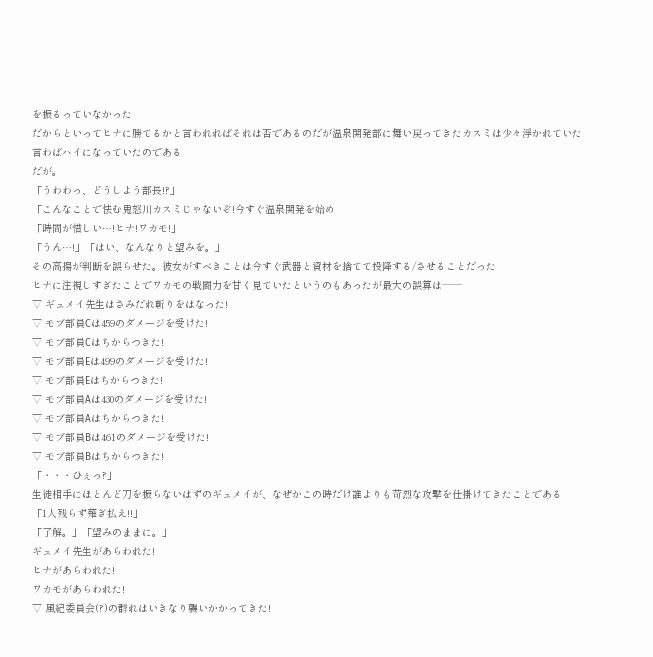を振るっていなかった
だからといってヒナに勝てるかと言われればそれは否であるのだが温泉開発部に舞い戻ってきたカスミは少々浮かれていた
言わばハイになっていたのである
だが。
「うわわっ、どうしよう部長!?」
「こんなことで怯む鬼怒川カスミじゃないぞ!今すぐ温泉開発を始め
「時間が惜しい…!ヒナ!ワカモ!」
「うん…!」「はい、なんなりと望みを。」
その高揚が判断を誤らせた。彼女がすべきことは今すぐ武器と資材を捨てて投降する/させることだった
ヒナに注視しすぎたことでワカモの戦闘力を甘く見ていたというのもあったが最大の誤算は──
▽ ギュメイ先生はさみだれ斬りをはなった!
▽ モブ部員Cは459のダメージを受けた!
▽ モブ部員Cはちからつきた!
▽ モブ部員Eは499のダメージを受けた!
▽ モブ部員Eはちからつきた!
▽ モブ部員Aは430のダメージを受けた!
▽ モブ部員Aはちからつきた!
▽ モブ部員Bは461のダメージを受けた!
▽ モブ部員Bはちからつきた!
「・・・ひぇっ?」
生徒相手にほとんど刀を振らないはずのギュメイが、なぜかこの時だけ誰よりも苛烈な攻撃を仕掛けてきたことである
「1人残らず薙ぎ払え!!」
「了解。」「望みのままに。」
ギュメイ先生があらわれた!
ヒナがあらわれた!
ワカモがあらわれた!
▽ 風紀委員会(?)の群れはいきなり襲いかかってきた!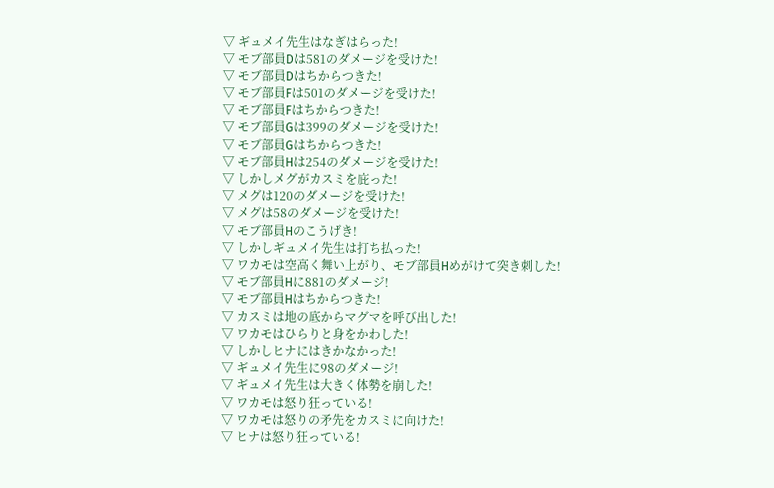▽ ギュメイ先生はなぎはらった!
▽ モブ部員Dは581のダメージを受けた!
▽ モブ部員Dはちからつきた!
▽ モブ部員Fは501のダメージを受けた!
▽ モブ部員Fはちからつきた!
▽ モブ部員Gは399のダメージを受けた!
▽ モブ部員Gはちからつきた!
▽ モブ部員Hは254のダメージを受けた!
▽ しかしメグがカスミを庇った!
▽ メグは120のダメージを受けた!
▽ メグは58のダメージを受けた!
▽ モブ部員Hのこうげき!
▽ しかしギュメイ先生は打ち払った!
▽ ワカモは空高く舞い上がり、モブ部員Hめがけて突き刺した!
▽ モブ部員Hに881のダメージ!
▽ モブ部員Hはちからつきた!
▽ カスミは地の底からマグマを呼び出した!
▽ ワカモはひらりと身をかわした!
▽ しかしヒナにはきかなかった!
▽ ギュメイ先生に98のダメージ!
▽ ギュメイ先生は大きく体勢を崩した!
▽ ワカモは怒り狂っている!
▽ ワカモは怒りの矛先をカスミに向けた!
▽ ヒナは怒り狂っている!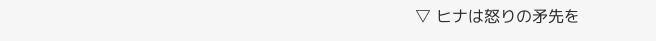▽ ヒナは怒りの矛先を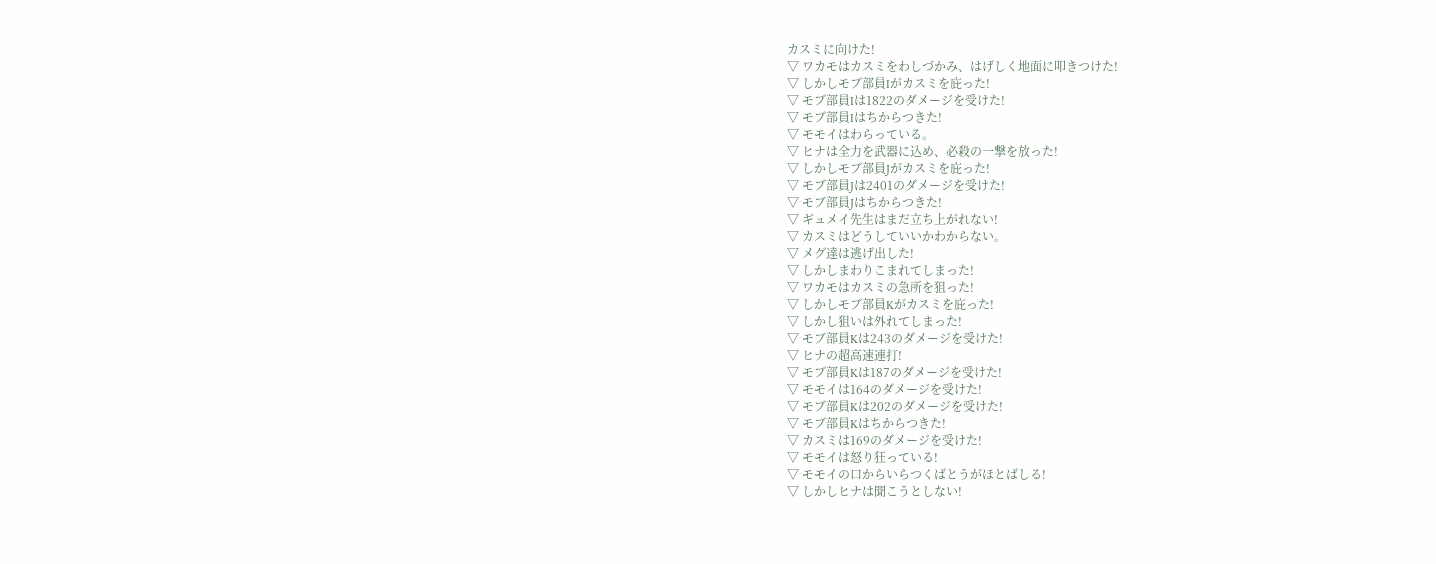カスミに向けた!
▽ ワカモはカスミをわしづかみ、はげしく地面に叩きつけた!
▽ しかしモブ部員Iがカスミを庇った!
▽ モブ部員Iは1822のダメージを受けた!
▽ モブ部員Iはちからつきた!
▽ モモイはわらっている。
▽ ヒナは全力を武器に込め、必殺の一撃を放った!
▽ しかしモブ部員Jがカスミを庇った!
▽ モブ部員Jは2401のダメージを受けた!
▽ モブ部員Jはちからつきた!
▽ ギュメイ先生はまだ立ち上がれない!
▽ カスミはどうしていいかわからない。
▽ メグ達は逃げ出した!
▽ しかしまわりこまれてしまった!
▽ ワカモはカスミの急所を狙った!
▽ しかしモブ部員Kがカスミを庇った!
▽ しかし狙いは外れてしまった!
▽ モブ部員Kは243のダメージを受けた!
▽ ヒナの超高速連打!
▽ モブ部員Kは187のダメージを受けた!
▽ モモイは164のダメージを受けた!
▽ モブ部員Kは202のダメージを受けた!
▽ モブ部員Kはちからつきた!
▽ カスミは169のダメージを受けた!
▽ モモイは怒り狂っている!
▽ モモイの口からいらつくばとうがほとばしる!
▽ しかしヒナは聞こうとしない!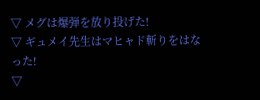▽ メグは爆弾を放り投げた!
▽ ギュメイ先生はマヒャド斬りをはなった!
▽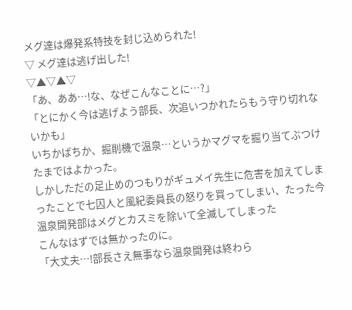メグ達は爆発系特技を封じ込められた!
▽ メグ達は逃げ出した!
▽▲▽▲▽
「あ、ああ…!な、なぜこんなことに…?」
「とにかく今は逃げよう部長、次追いつかれたらもう守り切れないかも」
いちかばちか、掘削機で温泉…というかマグマを掘り当てぶつけたまではよかった。
しかしただの足止めのつもりがギュメイ先生に危害を加えてしまったことで七囚人と風紀委員長の怒りを買ってしまい、たった今温泉開発部はメグとカスミを除いて全滅してしまった
こんなはずでは無かったのに。
「大丈夫…!部長さえ無事なら温泉開発は終わら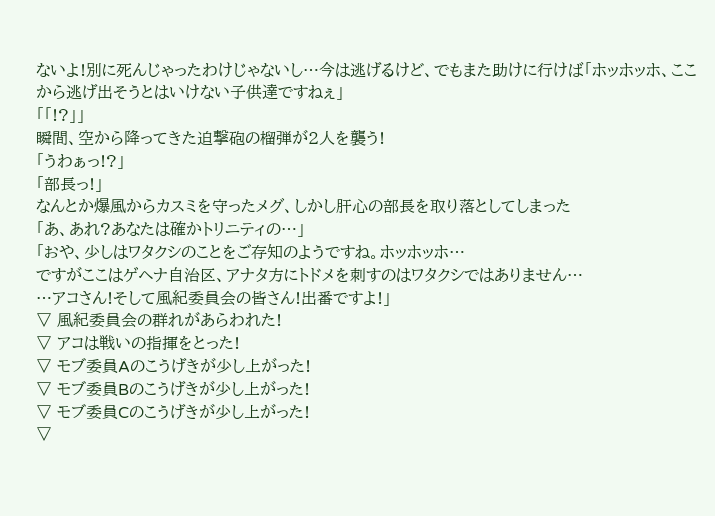ないよ!別に死んじゃったわけじゃないし…今は逃げるけど、でもまた助けに行けば「ホッホッホ、ここから逃げ出そうとはいけない子供達ですねぇ」
「「!?」」
瞬間、空から降ってきた迫撃砲の榴弾が2人を襲う!
「うわぁっ!?」
「部長っ!」
なんとか爆風からカスミを守ったメグ、しかし肝心の部長を取り落としてしまった
「あ、あれ?あなたは確かトリニティの…」
「おや、少しはワタクシのことをご存知のようですね。ホッホッホ…
ですがここはゲヘナ自治区、アナタ方にトドメを刺すのはワタクシではありません…
…アコさん!そして風紀委員会の皆さん!出番ですよ!」
▽ 風紀委員会の群れがあらわれた!
▽ アコは戦いの指揮をとった!
▽ モブ委員Aのこうげきが少し上がった!
▽ モブ委員Bのこうげきが少し上がった!
▽ モブ委員Cのこうげきが少し上がった!
▽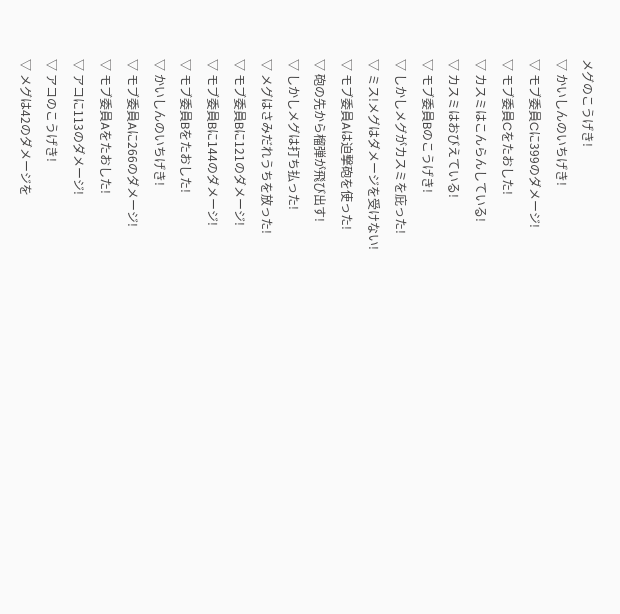メグのこうげき!
▽ かいしんのいちげき!
▽ モブ委員Cに399のダメージ!
▽ モブ委員Cをたおした!
▽ カスミはこんらんしている!
▽ カスミはおびえている!
▽ モブ委員Bのこうげき!
▽ しかしメグがカスミを庇った!
▽ ミス!メグはダメージを受けない!
▽ モブ委員Aは迫撃砲を使った!
▽ 砲の先から榴弾が飛び出す!
▽ しかしメグは打ち払った!
▽ メグはさみだれうちを放った!
▽ モブ委員Bに121のダメージ!
▽ モブ委員Bに144のダメージ!
▽ モブ委員Bをたおした!
▽ かいしんのいちげき!
▽ モブ委員Aに266のダメージ!
▽ モブ委員Aをたおした!
▽ アコに113のダメージ!
▽ アコのこうげき!
▽ メグは42のダメージを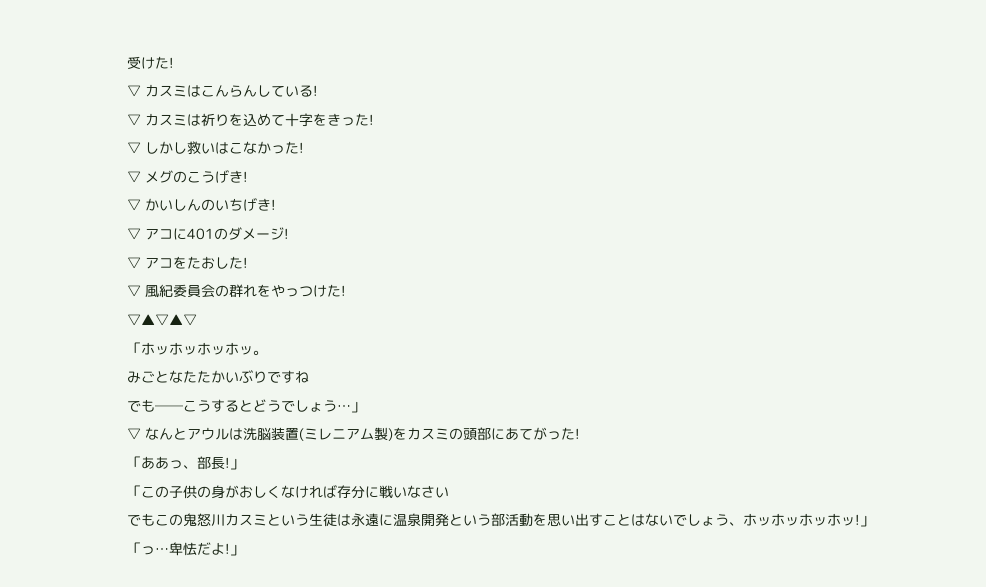受けた!
▽ カスミはこんらんしている!
▽ カスミは祈りを込めて十字をきった!
▽ しかし救いはこなかった!
▽ メグのこうげき!
▽ かいしんのいちげき!
▽ アコに401のダメージ!
▽ アコをたおした!
▽ 風紀委員会の群れをやっつけた!
▽▲▽▲▽
「ホッホッホッホッ。
みごとなたたかいぶりですね
でも──こうするとどうでしょう…」
▽ なんとアウルは洗脳装置(ミレニアム製)をカスミの頭部にあてがった!
「ああっ、部長!」
「この子供の身がおしくなければ存分に戦いなさい
でもこの鬼怒川カスミという生徒は永遠に温泉開発という部活動を思い出すことはないでしょう、ホッホッホッホッ!」
「っ…卑怯だよ!」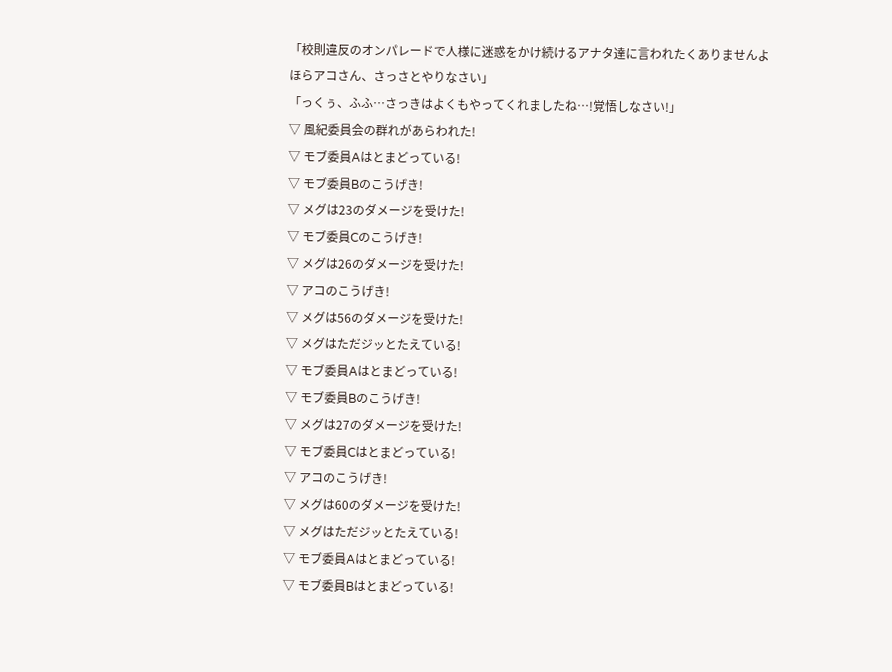「校則違反のオンパレードで人様に迷惑をかけ続けるアナタ達に言われたくありませんよ
ほらアコさん、さっさとやりなさい」
「っくぅ、ふふ…さっきはよくもやってくれましたね…!覚悟しなさい!」
▽ 風紀委員会の群れがあらわれた!
▽ モブ委員Aはとまどっている!
▽ モブ委員Bのこうげき!
▽ メグは23のダメージを受けた!
▽ モブ委員Cのこうげき!
▽ メグは26のダメージを受けた!
▽ アコのこうげき!
▽ メグは56のダメージを受けた!
▽ メグはただジッとたえている!
▽ モブ委員Aはとまどっている!
▽ モブ委員Bのこうげき!
▽ メグは27のダメージを受けた!
▽ モブ委員Cはとまどっている!
▽ アコのこうげき!
▽ メグは60のダメージを受けた!
▽ メグはただジッとたえている!
▽ モブ委員Aはとまどっている!
▽ モブ委員Bはとまどっている!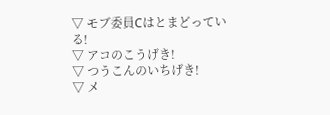▽ モブ委員Cはとまどっている!
▽ アコのこうげき!
▽ つうこんのいちげき!
▽ メ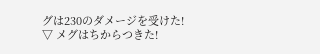グは230のダメージを受けた!
▽ メグはちからつきた!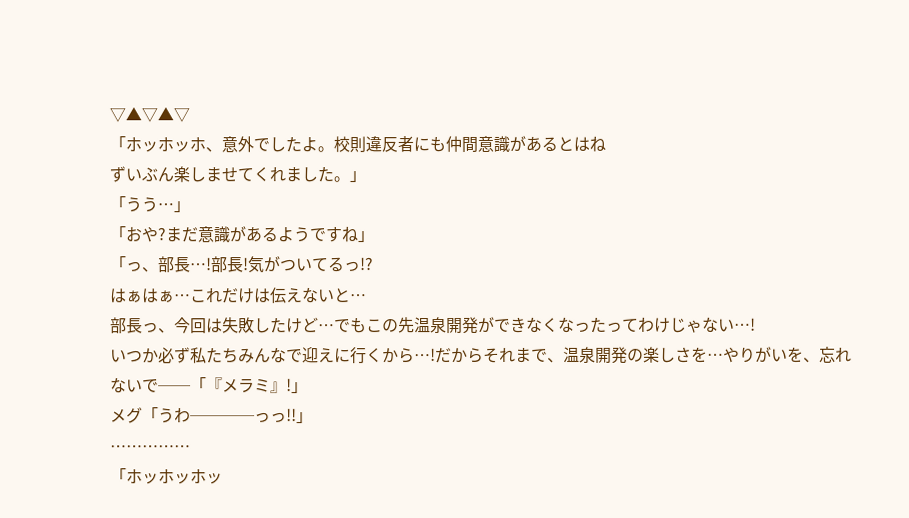▽▲▽▲▽
「ホッホッホ、意外でしたよ。校則違反者にも仲間意識があるとはね
ずいぶん楽しませてくれました。」
「うう…」
「おや?まだ意識があるようですね」
「っ、部長…!部長!気がついてるっ!?
はぁはぁ…これだけは伝えないと…
部長っ、今回は失敗したけど…でもこの先温泉開発ができなくなったってわけじゃない…!
いつか必ず私たちみんなで迎えに行くから…!だからそれまで、温泉開発の楽しさを…やりがいを、忘れないで──「『メラミ』!」
メグ「うわ────っっ!!」
……………
「ホッホッホッ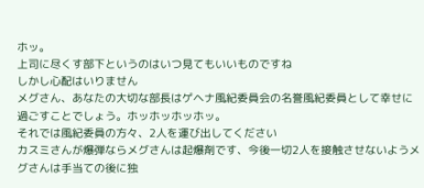ホッ。
上司に尽くす部下というのはいつ見てもいいものですね
しかし心配はいりません
メグさん、あなたの大切な部長はゲヘナ風紀委員会の名誉風紀委員として幸せに過ごすことでしょう。ホッホッホッホッ。
それでは風紀委員の方々、2人を運び出してください
カスミさんが爆弾ならメグさんは起爆剤です、今後一切2人を接触させないようメグさんは手当ての後に独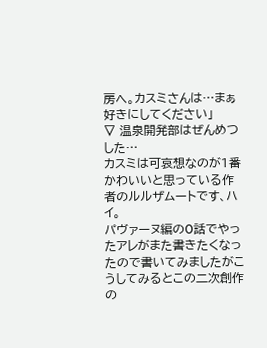房へ。カスミさんは…まぁ好きにしてください」
▽ 温泉開発部はぜんめつした…
カスミは可哀想なのが1番かわいいと思っている作者のルルザムートです、ハイ。
パヴァーヌ編の0話でやったアレがまた書きたくなったので書いてみましたがこうしてみるとこの二次創作の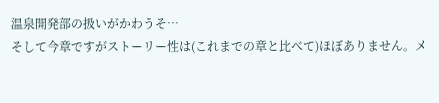温泉開発部の扱いがかわうそ…
そして今章ですがストーリー性は(これまでの章と比べて)ほぼありません。メ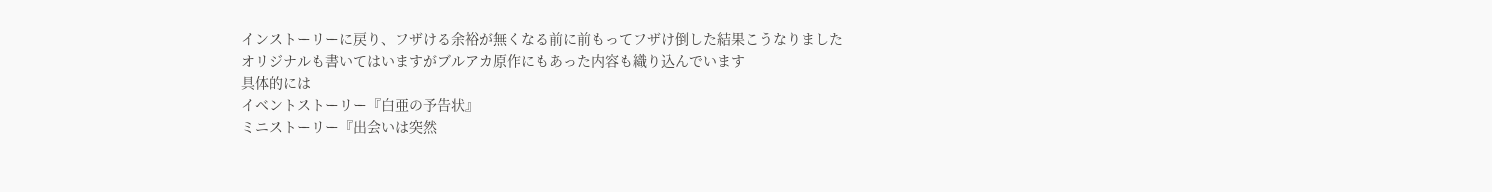インストーリーに戻り、フザける余裕が無くなる前に前もってフザけ倒した結果こうなりました
オリジナルも書いてはいますがブルアカ原作にもあった内容も織り込んでいます
具体的には
イベントストーリー『白亜の予告状』
ミニストーリー『出会いは突然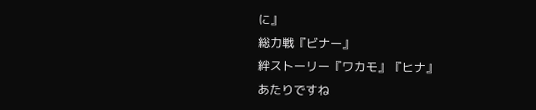に』
総力戦『ビナー』
絆ストーリー『ワカモ』『ヒナ』
あたりですね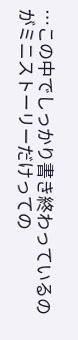…この中でしっかり書き終わっているのがミニストーリーだけっての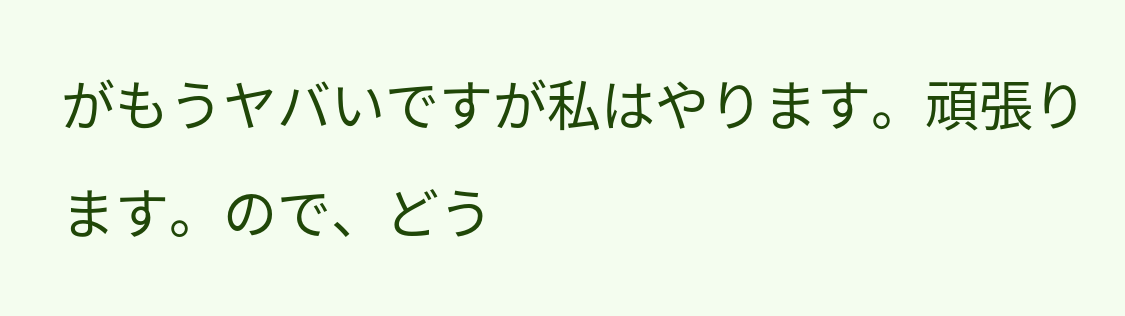がもうヤバいですが私はやります。頑張ります。ので、どう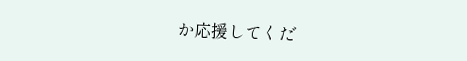か応援してくだ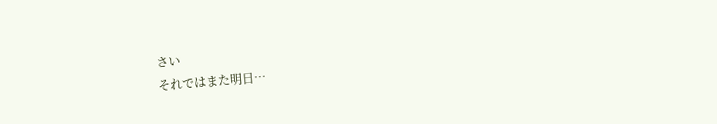さい
それではまた明日…